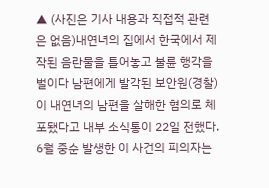▲ (사진은 기사 내용과 직접적 관련은 없음)내연녀의 집에서 한국에서 제작된 음란물을 틀어놓고 불륜 행각을 벌이다 남편에게 발각된 보안원(경찰)이 내연녀의 남편을 살해한 혐의로 체포됐다고 내부 소식통이 22일 전했다.
6월 중순 발생한 이 사건의 피의자는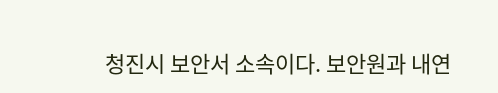청진시 보안서 소속이다. 보안원과 내연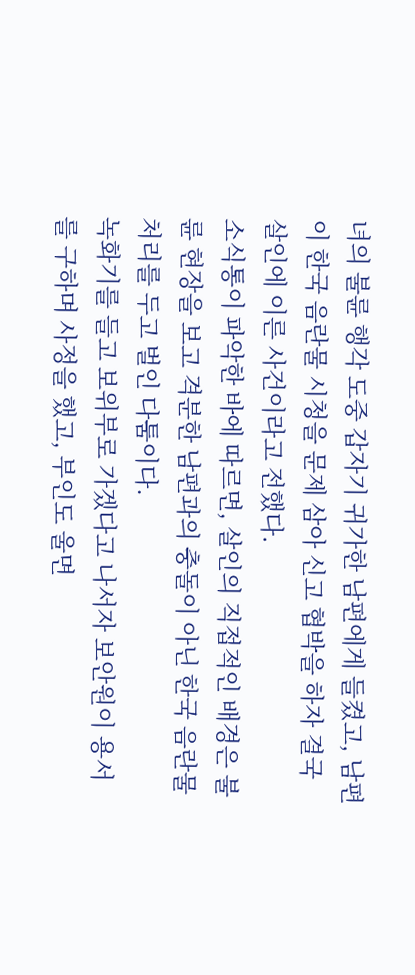녀의 불륜 행각 도중 갑자기 귀가한 남편에게 들켰고, 남편이 한국 음란물 시청을 문제 삼아 신고 협박을 하자 결국 살인에 이른 사건이라고 전했다.
소식통이 파악한 바에 따르면, 살인의 직접적인 배경은 불륜 현장을 보고 격분한 남편과의 충돌이 아닌 한국 음란물 처리를 두고 벌인 다툼이다.
녹화기를 들고 보위부로 가겠다고 나서자 보안원이 용서를 구하며 사정을 했고, 부인도 울면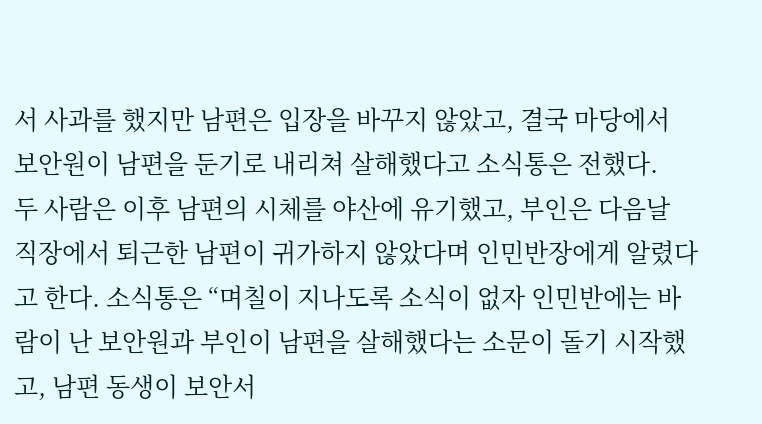서 사과를 했지만 남편은 입장을 바꾸지 않았고, 결국 마당에서 보안원이 남편을 둔기로 내리쳐 살해했다고 소식통은 전했다.
두 사람은 이후 남편의 시체를 야산에 유기했고, 부인은 다음날 직장에서 퇴근한 남편이 귀가하지 않았다며 인민반장에게 알렸다고 한다. 소식통은 “며칠이 지나도록 소식이 없자 인민반에는 바람이 난 보안원과 부인이 남편을 살해했다는 소문이 돌기 시작했고, 남편 동생이 보안서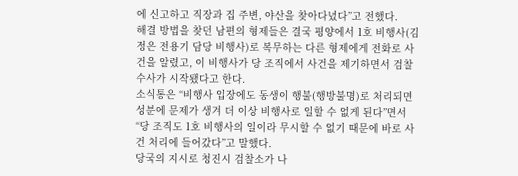에 신고하고 직장과 집 주변, 야산을 찾아다녔다”고 전했다.
해결 방법을 찾던 남편의 형제들은 결국 평양에서 1호 비행사(김정은 전용기 담당 비행사)로 복무하는 다른 형제에게 전화로 사건을 알렸고, 이 비행사가 당 조직에서 사건을 제기하면서 검찰 수사가 시작됐다고 한다.
소식통은 “비행사 입장에도 동생이 행불(행방불명)로 처리되면 성분에 문제가 생겨 더 이상 비행사로 일할 수 없게 된다”면서 “당 조직도 1호 비행사의 일이라 무시할 수 없기 때문에 바로 사건 처리에 들어갔다”고 말했다.
당국의 지시로 청진시 검찰소가 나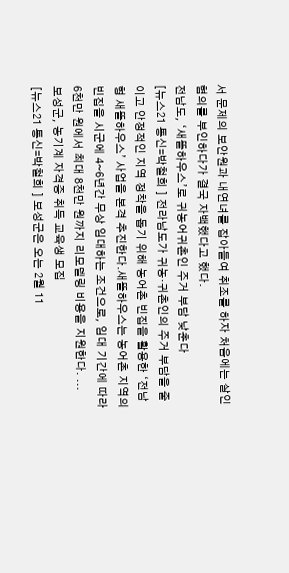서 문제의 보안원과 내연녀를 잡아들여 취조를 하자 처음에는 살인혐의를 부인하다가 결국 자백했다고 했다.
전남도, ‘새뜰하우스’로 귀농어귀촌인 주거 부담 낮춘다
[뉴스21 통신=박철희 ] 전라남도가 귀농·귀촌인의 주거 부담을 줄이고 안정적인 지역 정착을 돕기 위해 농어촌 빈집을 활용한 ‘전남형 새뜰하우스’ 사업을 본격 추진한다.새뜰하우스는 농어촌 지역의 빈집을 시군에 4~6년간 무상 임대하는 조건으로, 임대 기간에 따라 6천만 원에서 최대 8천만 원까지 리모델링 비용을 지원한다. ...
보성군, 농기계 자격증 취득 교육생 모집
[뉴스21 통신=박철희 ] 보성군은 오는 2월 11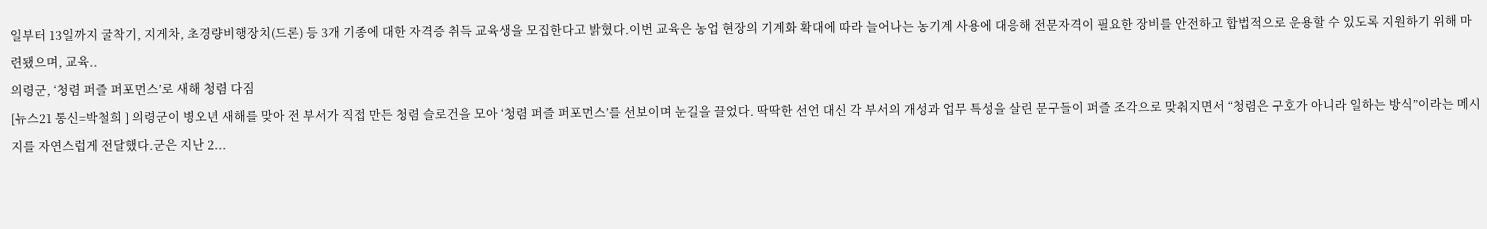일부터 13일까지 굴착기, 지게차, 초경량비행장치(드론) 등 3개 기종에 대한 자격증 취득 교육생을 모집한다고 밝혔다.이번 교육은 농업 현장의 기계화 확대에 따라 늘어나는 농기계 사용에 대응해 전문자격이 필요한 장비를 안전하고 합법적으로 운용할 수 있도록 지원하기 위해 마련됐으며, 교육..
의령군, ‘청렴 퍼즐 퍼포먼스’로 새해 청렴 다짐
[뉴스21 통신=박철희 ] 의령군이 병오년 새해를 맞아 전 부서가 직접 만든 청렴 슬로건을 모아 ‘청렴 퍼즐 퍼포먼스’를 선보이며 눈길을 끌었다. 딱딱한 선언 대신 각 부서의 개성과 업무 특성을 살린 문구들이 퍼즐 조각으로 맞춰지면서 “청렴은 구호가 아니라 일하는 방식”이라는 메시지를 자연스럽게 전달했다.군은 지난 2...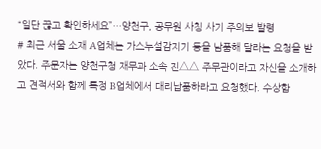“일단 끊고 확인하세요”…양천구, 공무원 사칭 사기 주의보 발령
# 최근 서울 소재 A업체는 가스누설감지기 등을 남품해 달라는 요청을 받았다. 주문자는 양천구청 재무과 소속 진△△ 주무관이라고 자신을 소개하고 견적서와 함께 특정 B업체에서 대리납품하라고 요청했다. 수상함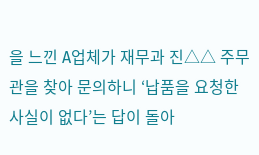을 느낀 A업체가 재무과 진△△ 주무관을 찾아 문의하니 ‘납품을 요청한 사실이 없다’는 답이 돌아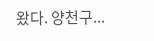왔다. 양천구...